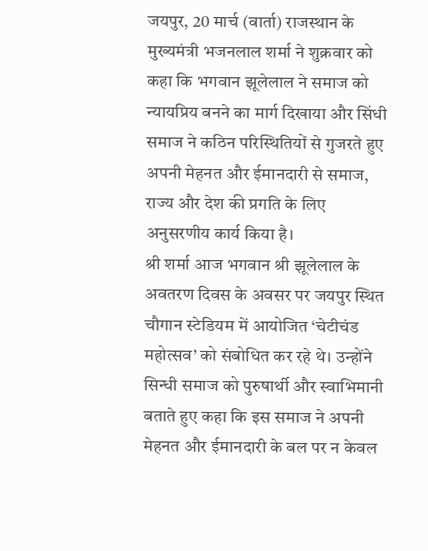जयपुर, 20 मार्च (वार्ता) राजस्थान के मुख्यमंत्री भजनलाल शर्मा ने शुक्रवार को कहा कि भगवान झूलेलाल ने समाज को न्यायप्रिय बनने का मार्ग दिखाया और सिंधी समाज ने कठिन परिस्थितियों से गुजरते हुए अपनी मेहनत और ईमानदारी से समाज, राज्य और देश की प्रगति के लिए अनुसरणीय कार्य किया है।
श्री शर्मा आज भगवान श्री झूलेलाल के अवतरण दिवस के अवसर पर जयपुर स्थित चौगान स्टेडियम में आयोजित ‘चेटीचंड महोत्सव’ को संबोधित कर रहे थे। उन्होंने सिन्धी समाज को पुरुषार्थी और स्वाभिमानी बताते हुए कहा कि इस समाज ने अपनी मेहनत और ईमानदारी के बल पर न केवल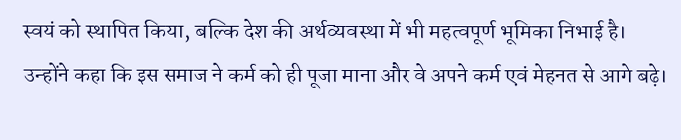स्वयं को स्थापित किया, बल्कि देश की अर्थव्यवस्था में भी महत्वपूर्ण भूमिका निभाई है।
उन्होंने कहा कि इस समाज ने कर्म को ही पूजा माना और वे अपने कर्म एवं मेहनत से आगे बढ़े।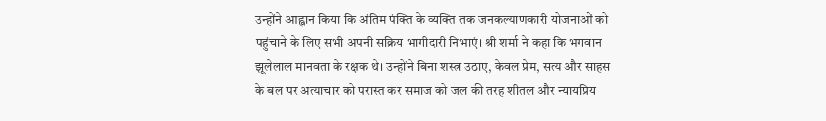उन्होंने आह्वान किया कि अंतिम पंक्ति के व्यक्ति तक जनकल्याणकारी योजनाओं को पहुंचाने के लिए सभी अपनी सक्रिय भागीदारी निभाएं। श्री शर्मा ने कहा कि भगवान झूलेलाल मानवता के रक्षक थे। उन्होंने बिना शस्त्र उठाए, केवल प्रेम, सत्य और साहस के बल पर अत्याचार को परास्त कर समाज को जल की तरह शीतल और न्यायप्रिय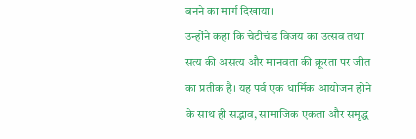बनने का मार्ग दिखाया।
उन्होंने कहा कि चेटीचंड विजय का उत्सव तथा सत्य की असत्य और मानवता की क्रूरता पर जीत का प्रतीक है। यह पर्व एक धार्मिक आयोजन होने के साथ ही सद्भाव, सामाजिक एकता और समृद्ध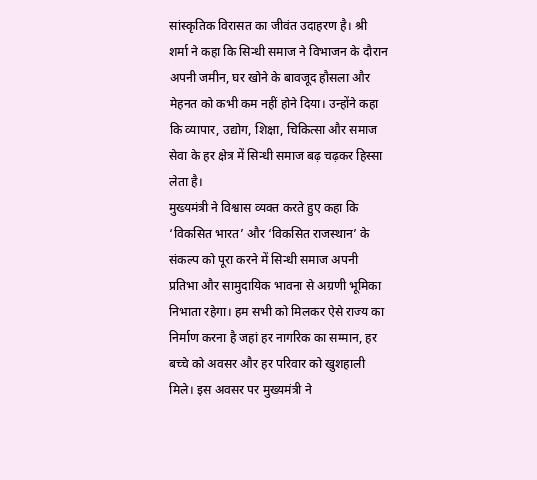सांस्कृतिक विरासत का जीवंत उदाहरण है। श्री शर्मा ने कहा कि सिन्धी समाज ने विभाजन के दौरान अपनी जमीन, घर खोने के बावजूद हौसला और मेहनत को कभी कम नहीं होने दिया। उन्होंने कहा कि व्यापार, उद्योग, शिक्षा, चिकित्सा और समाज सेवा के हर क्षेत्र में सिन्धी समाज बढ़ चढ़कर हिस्सा लेता है।
मुख्यमंत्री ने विश्वास व्यक्त करते हुए कहा कि ‘विकसित भारत’ और ‘विकसित राजस्थान’ के संकल्प को पूरा करने में सिन्धी समाज अपनी प्रतिभा और सामुदायिक भावना से अग्रणी भूमिका निभाता रहेगा। हम सभी को मिलकर ऐसे राज्य का निर्माण करना है जहां हर नागरिक का सम्मान, हर बच्चे को अवसर और हर परिवार को खुशहाली मिले। इस अवसर पर मुख्यमंत्री ने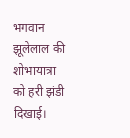भगवान झूलेलाल की शोभायात्रा को हरी झंडी दिखाई।